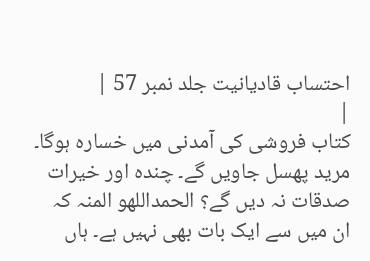احتساب قادیانیت جلد نمبر 57 |
|
کتاب فروشی کی آمدنی میں خسارہ ہوگا۔ مرید پھسل جاویں گے۔ چندہ اور خیرات صدقات نہ دیں گے؟ الحمداللهو المنہ کہ ان میں سے ایک بات بھی نہیں ہے۔ ہاں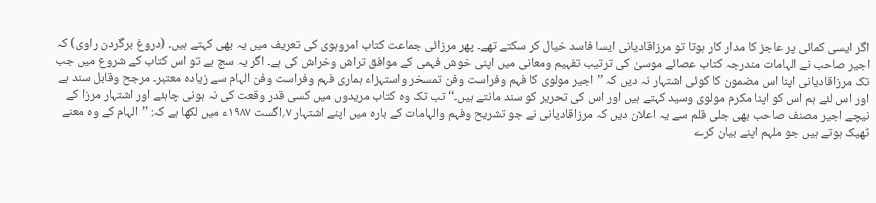اگر ایسی کمائی پر عاجز کا مدار کار ہوتا تو مرزاقادیانی ایسا فاسد خیال کر سکتے تھے۔ پھر مرزائی جماعت کتاب امروہوی کی تعریف میں یہ بھی کہتے ہیں۔ (دروغ برگردن راوی) کہ اجیر صاحب نے الہامات مندرجہ کتاب عصائے موسیٰ کی ترتیب تفہیم ومعانی میں اپنی خوش فہمی کے موافق تراش وخراش کی ہے۔ اگر یہ سچ ہے تو اس کتاب کے شروع میں جب تک مرزاقادیانی اپنا اس مضمون کا کوئی اشتہار نہ دیں کہ ’’اجیر مولوی کا فہم وفراست وفن تمسخر واستہزاء ہماری فہم وفراست وفن الہام سے زیادہ معتبر۔ مرجح وقابل سند ہے اور اس لئے ہم اس کو اپنا مکرم مولوی وسید کہتے ہیں اور اس کی تحریر کو سند مانتے ہیں۔‘‘ تب تک وہ کتاب مریدوں میں کسی قدر وقعت کی نہ ہونی چاہئے اور اشتہار مرزا کے نیچے اجیر مصنف صاحب بھی جلی قلم سے یہ اعلان دیں کہ مرزاقادیانی نے جو تشریح وفہم والہامات کے بارہ میں اپنے اشتہار ۷؍اگست ۱۹۸۷ء میں لکھا ہے کہ: ’’الہام کے وہ معنے ٹھیک ہوتے ہیں جو ملہم اپنے بیان کرے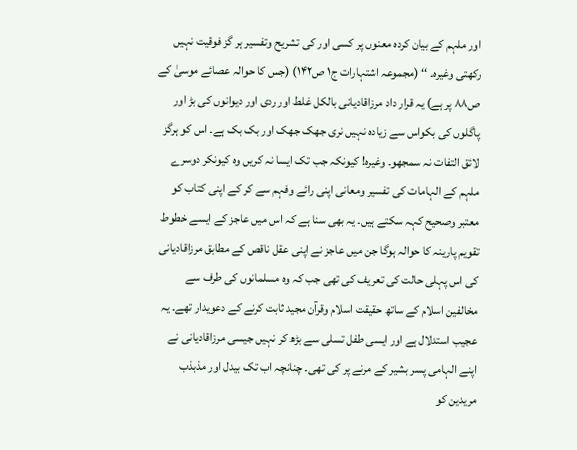اور ملہم کے بیان کردہ معنوں پر کسی اور کی تشریح وتفسیر ہر گز فوقیت نہیں رکھتی وغیرہ۔ ‘‘ (مجموعہ اشتہارات ج۱ ص۱۴۲) (جس کا حوالہ عصائے موسیٰ کے ص۸۸ پر ہے) یہ قرار داد مرزاقادیانی بالکل غلط اور ردی اور دیوانوں کی بڑ اور پاگلوں کی بکواس سے زیادہ نہیں نری جھک جھک اور بک بک ہے۔ اس کو ہرگز لائق التفات نہ سمجھو۔ وغیرہ! کیونکہ جب تک ایسا نہ کریں وہ کیونکر دوسرے ملہم کے الہامات کی تفسیر ومعانی اپنی رائے وفہم سے کر کے اپنی کتاب کو معتبر وصحیح کہہ سکتے ہیں۔ یہ بھی سنا ہے کہ اس میں عاجز کے ایسے خطوط تقویم پارینہ کا حوالہ ہوگا جن میں عاجز نے اپنی عقل ناقص کے مطابق مرزاقادیانی کی اس پہلی حالت کی تعریف کی تھی جب کہ وہ مسلمانوں کی طرف سے مخالفین اسلام کے ساتھ حقیقت اسلام وقرآن مجید ثابت کرنے کے دعویدار تھے۔ یہ عجیب استدلال ہے اور ایسی طفل تسلی سے بڑھ کر نہیں جیسی مرزاقادیانی نے اپنے الہامی پسر بشیر کے مرنے پر کی تھی۔ چنانچہ اب تک بیدل اور مذبذب مریدین کو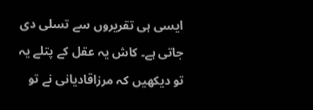ایسی ہی تقریروں سے تسلی دی جاتی ہے۔ کاش یہ عقل کے پتلے یہ تو دیکھیں کہ مرزاقادیانی نے تو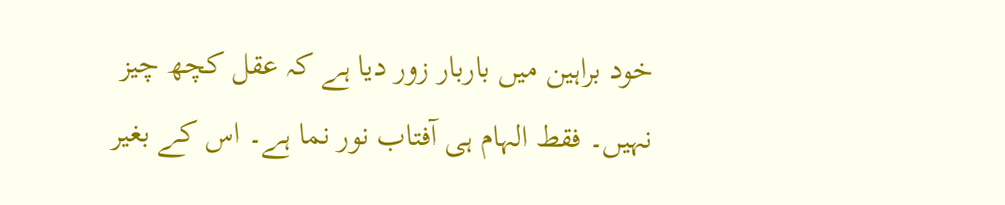خود براہین میں باربار زور دیا ہے کہ عقل کچھ چیز نہیں۔ فقط الہام ہی آفتاب نور نما ہے۔ اس کے بغیر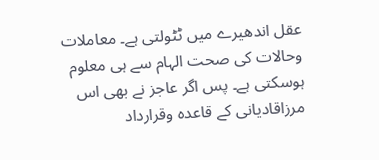عقل اندھیرے میں ٹٹولتی ہے۔ معاملات وحالات کی صحت الہام سے ہی معلوم ہوسکتی ہے۔ پس اگر عاجز نے بھی اس مرزاقادیانی کے قاعدہ وقرارداد